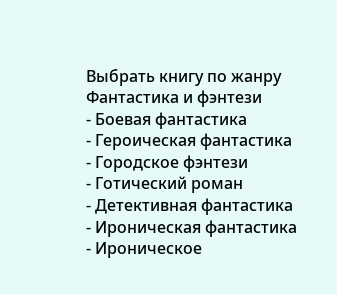Выбрать книгу по жанру
Фантастика и фэнтези
- Боевая фантастика
- Героическая фантастика
- Городское фэнтези
- Готический роман
- Детективная фантастика
- Ироническая фантастика
- Ироническое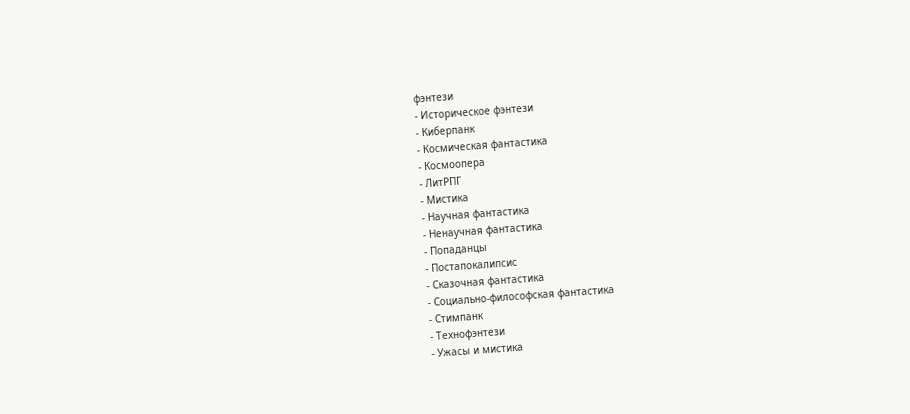фэнтези
- Историческое фэнтези
- Киберпанк
- Космическая фантастика
- Космоопера
- ЛитРПГ
- Мистика
- Научная фантастика
- Ненаучная фантастика
- Попаданцы
- Постапокалипсис
- Сказочная фантастика
- Социально-философская фантастика
- Стимпанк
- Технофэнтези
- Ужасы и мистика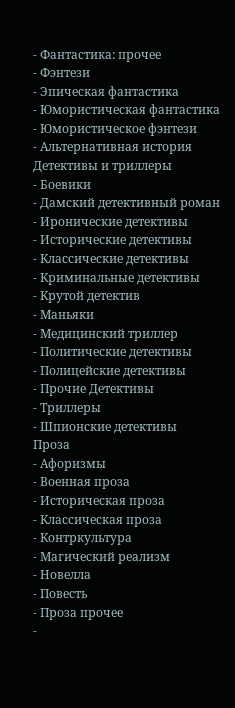- Фантастика: прочее
- Фэнтези
- Эпическая фантастика
- Юмористическая фантастика
- Юмористическое фэнтези
- Альтернативная история
Детективы и триллеры
- Боевики
- Дамский детективный роман
- Иронические детективы
- Исторические детективы
- Классические детективы
- Криминальные детективы
- Крутой детектив
- Маньяки
- Медицинский триллер
- Политические детективы
- Полицейские детективы
- Прочие Детективы
- Триллеры
- Шпионские детективы
Проза
- Афоризмы
- Военная проза
- Историческая проза
- Классическая проза
- Контркультура
- Магический реализм
- Новелла
- Повесть
- Проза прочее
-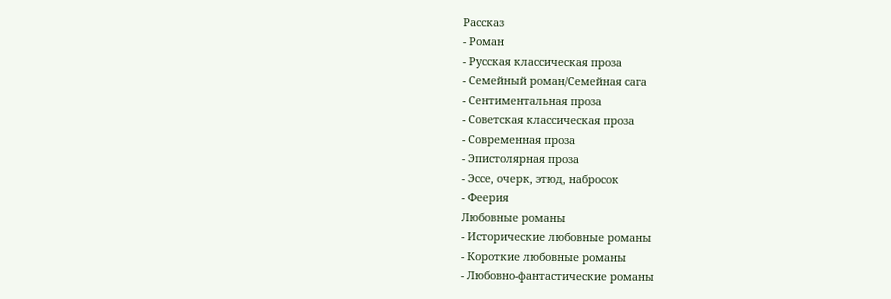Рассказ
- Роман
- Русская классическая проза
- Семейный роман/Семейная сага
- Сентиментальная проза
- Советская классическая проза
- Современная проза
- Эпистолярная проза
- Эссе, очерк, этюд, набросок
- Феерия
Любовные романы
- Исторические любовные романы
- Короткие любовные романы
- Любовно-фантастические романы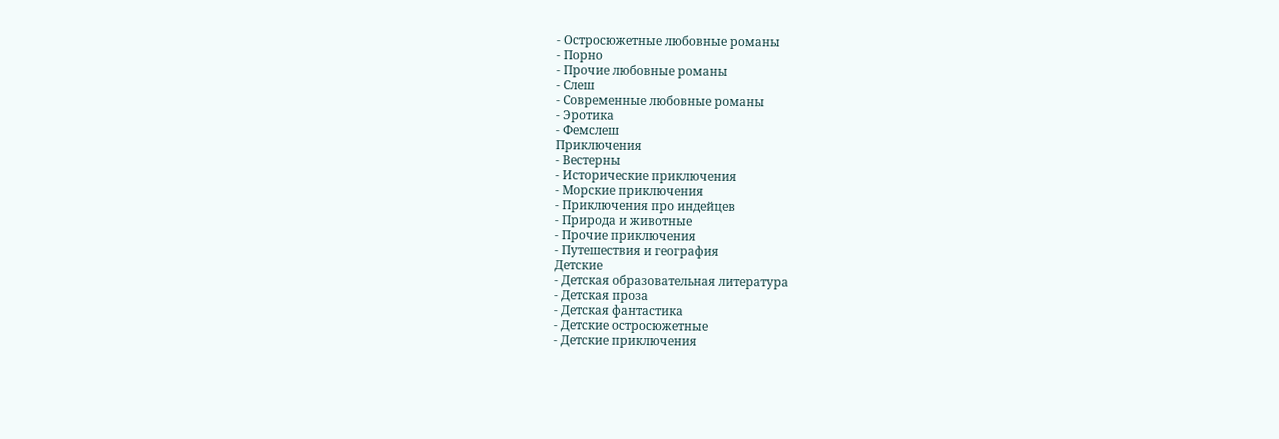- Остросюжетные любовные романы
- Порно
- Прочие любовные романы
- Слеш
- Современные любовные романы
- Эротика
- Фемслеш
Приключения
- Вестерны
- Исторические приключения
- Морские приключения
- Приключения про индейцев
- Природа и животные
- Прочие приключения
- Путешествия и география
Детские
- Детская образовательная литература
- Детская проза
- Детская фантастика
- Детские остросюжетные
- Детские приключения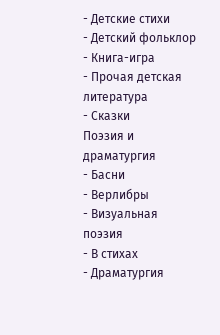- Детские стихи
- Детский фольклор
- Книга-игра
- Прочая детская литература
- Сказки
Поэзия и драматургия
- Басни
- Верлибры
- Визуальная поэзия
- В стихах
- Драматургия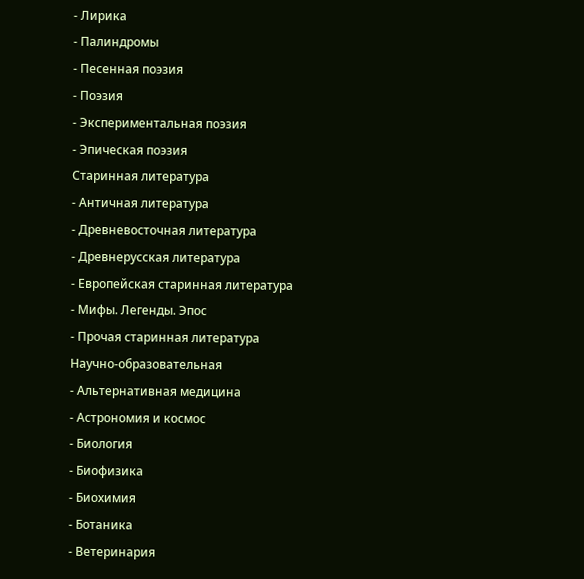- Лирика
- Палиндромы
- Песенная поэзия
- Поэзия
- Экспериментальная поэзия
- Эпическая поэзия
Старинная литература
- Античная литература
- Древневосточная литература
- Древнерусская литература
- Европейская старинная литература
- Мифы. Легенды. Эпос
- Прочая старинная литература
Научно-образовательная
- Альтернативная медицина
- Астрономия и космос
- Биология
- Биофизика
- Биохимия
- Ботаника
- Ветеринария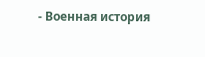- Военная история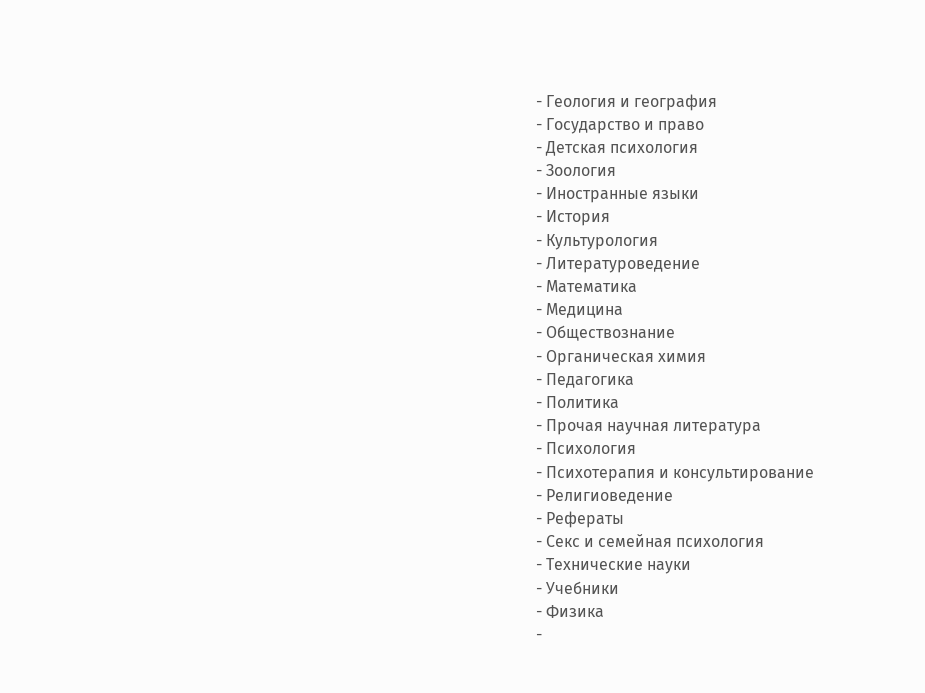- Геология и география
- Государство и право
- Детская психология
- Зоология
- Иностранные языки
- История
- Культурология
- Литературоведение
- Математика
- Медицина
- Обществознание
- Органическая химия
- Педагогика
- Политика
- Прочая научная литература
- Психология
- Психотерапия и консультирование
- Религиоведение
- Рефераты
- Секс и семейная психология
- Технические науки
- Учебники
- Физика
-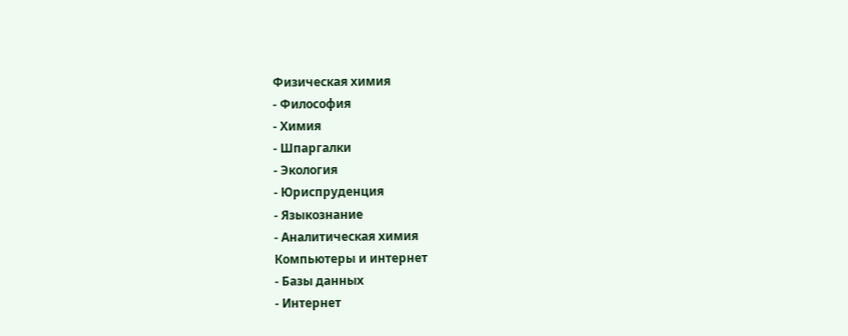Физическая химия
- Философия
- Химия
- Шпаргалки
- Экология
- Юриспруденция
- Языкознание
- Аналитическая химия
Компьютеры и интернет
- Базы данных
- Интернет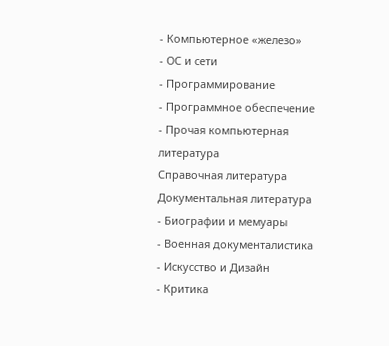- Компьютерное «железо»
- ОС и сети
- Программирование
- Программное обеспечение
- Прочая компьютерная литература
Справочная литература
Документальная литература
- Биографии и мемуары
- Военная документалистика
- Искусство и Дизайн
- Критика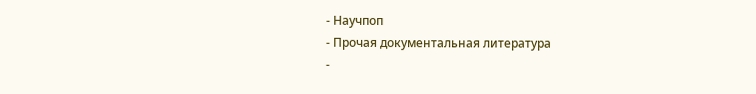- Научпоп
- Прочая документальная литература
-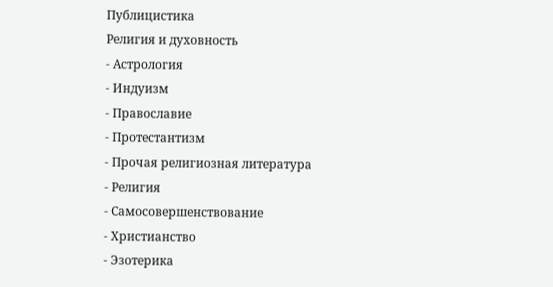Публицистика
Религия и духовность
- Астрология
- Индуизм
- Православие
- Протестантизм
- Прочая религиозная литература
- Религия
- Самосовершенствование
- Христианство
- Эзотерика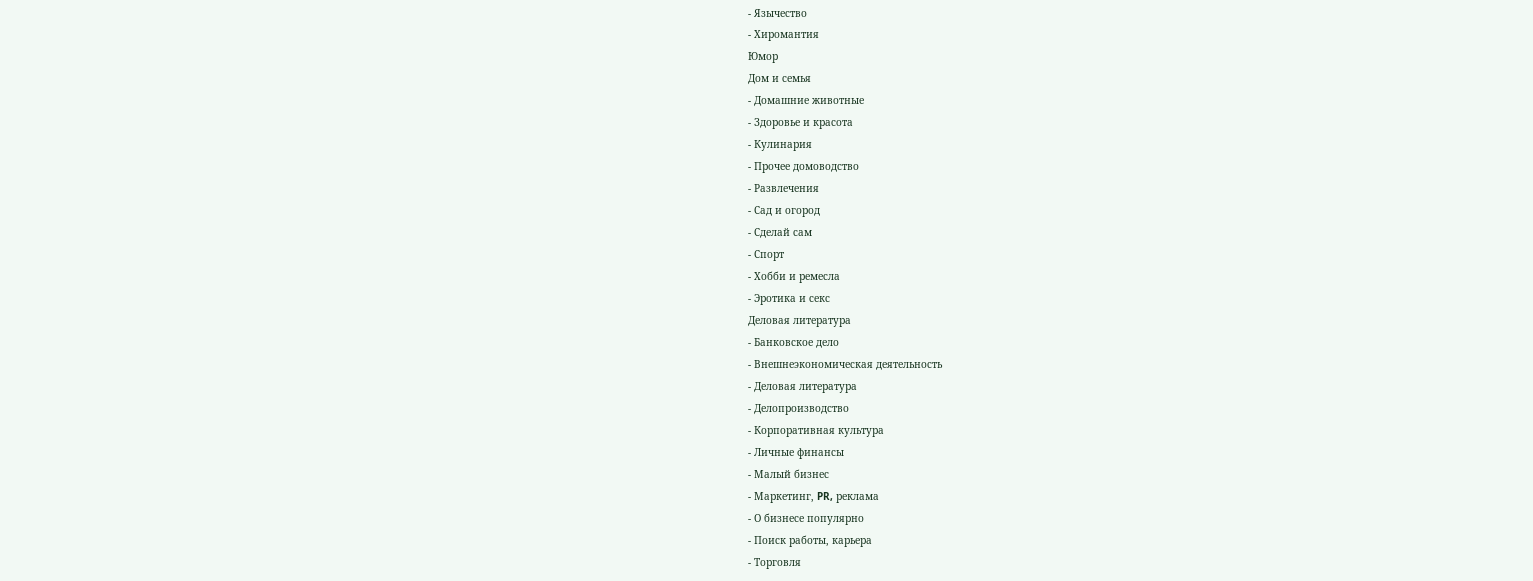- Язычество
- Хиромантия
Юмор
Дом и семья
- Домашние животные
- Здоровье и красота
- Кулинария
- Прочее домоводство
- Развлечения
- Сад и огород
- Сделай сам
- Спорт
- Хобби и ремесла
- Эротика и секс
Деловая литература
- Банковское дело
- Внешнеэкономическая деятельность
- Деловая литература
- Делопроизводство
- Корпоративная культура
- Личные финансы
- Малый бизнес
- Маркетинг, PR, реклама
- О бизнесе популярно
- Поиск работы, карьера
- Торговля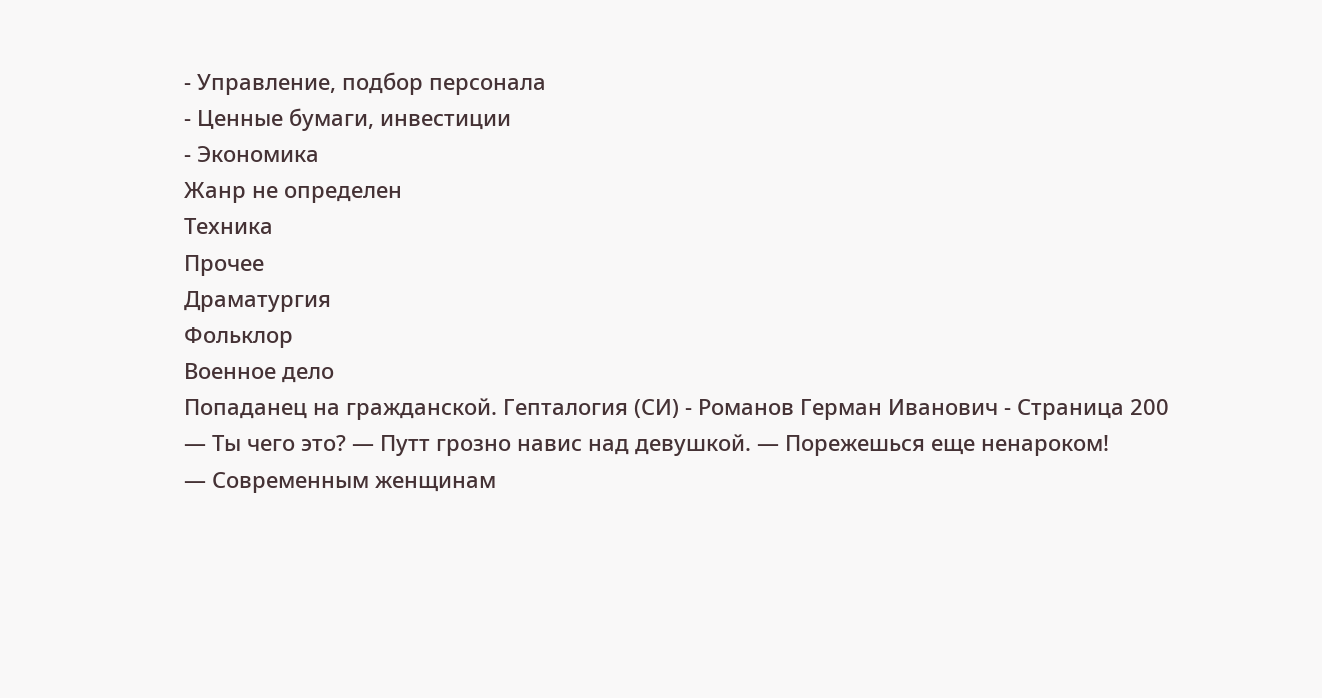- Управление, подбор персонала
- Ценные бумаги, инвестиции
- Экономика
Жанр не определен
Техника
Прочее
Драматургия
Фольклор
Военное дело
Попаданец на гражданской. Гепталогия (СИ) - Романов Герман Иванович - Страница 200
— Ты чего это? — Путт грозно навис над девушкой. — Порежешься еще ненароком!
— Современным женщинам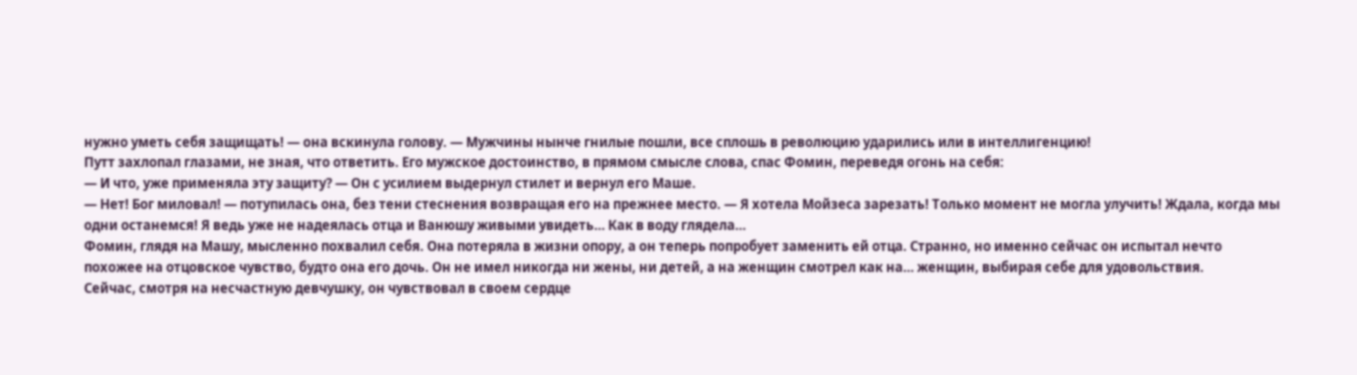нужно уметь себя защищать! — она вскинула голову. — Мужчины нынче гнилые пошли, все сплошь в революцию ударились или в интеллигенцию!
Путт захлопал глазами, не зная, что ответить. Его мужское достоинство, в прямом смысле слова, спас Фомин, переведя огонь на себя:
— И что, уже применяла эту защиту? — Он с усилием выдернул стилет и вернул его Маше.
— Нет! Бог миловал! — потупилась она, без тени стеснения возвращая его на прежнее место. — Я хотела Мойзеса зарезать! Только момент не могла улучить! Ждала, когда мы одни останемся! Я ведь уже не надеялась отца и Ванюшу живыми увидеть… Как в воду глядела…
Фомин, глядя на Машу, мысленно похвалил себя. Она потеряла в жизни опору, а он теперь попробует заменить ей отца. Странно, но именно сейчас он испытал нечто похожее на отцовское чувство, будто она его дочь. Он не имел никогда ни жены, ни детей, а на женщин смотрел как на… женщин, выбирая себе для удовольствия.
Сейчас, смотря на несчастную девчушку, он чувствовал в своем сердце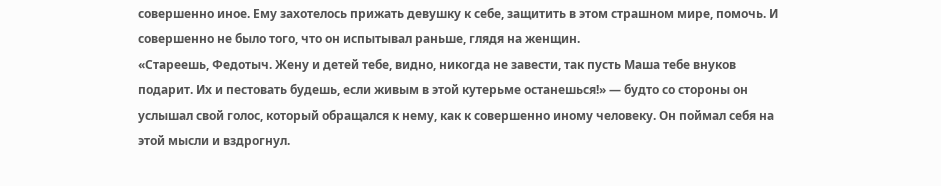совершенно иное. Ему захотелось прижать девушку к себе, защитить в этом страшном мире, помочь. И совершенно не было того, что он испытывал раньше, глядя на женщин.
«Стареешь, Федотыч. Жену и детей тебе, видно, никогда не завести, так пусть Маша тебе внуков подарит. Их и пестовать будешь, если живым в этой кутерьме останешься!» — будто со стороны он услышал свой голос, который обращался к нему, как к совершенно иному человеку. Он поймал себя на этой мысли и вздрогнул.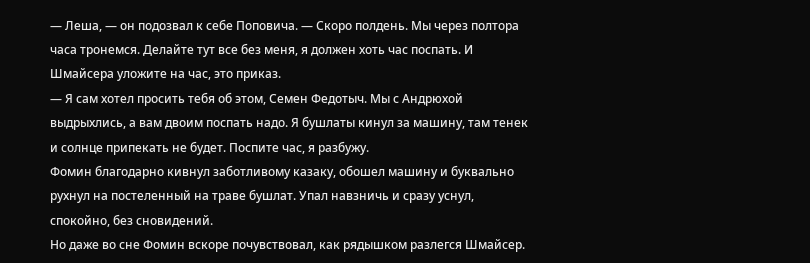— Леша, — он подозвал к себе Поповича. — Скоро полдень. Мы через полтора часа тронемся. Делайте тут все без меня, я должен хоть час поспать. И Шмайсера уложите на час, это приказ.
— Я сам хотел просить тебя об этом, Семен Федотыч. Мы с Андрюхой выдрыхлись, а вам двоим поспать надо. Я бушлаты кинул за машину, там тенек и солнце припекать не будет. Поспите час, я разбужу.
Фомин благодарно кивнул заботливому казаку, обошел машину и буквально рухнул на постеленный на траве бушлат. Упал навзничь и сразу уснул, спокойно, без сновидений.
Но даже во сне Фомин вскоре почувствовал, как рядышком разлегся Шмайсер.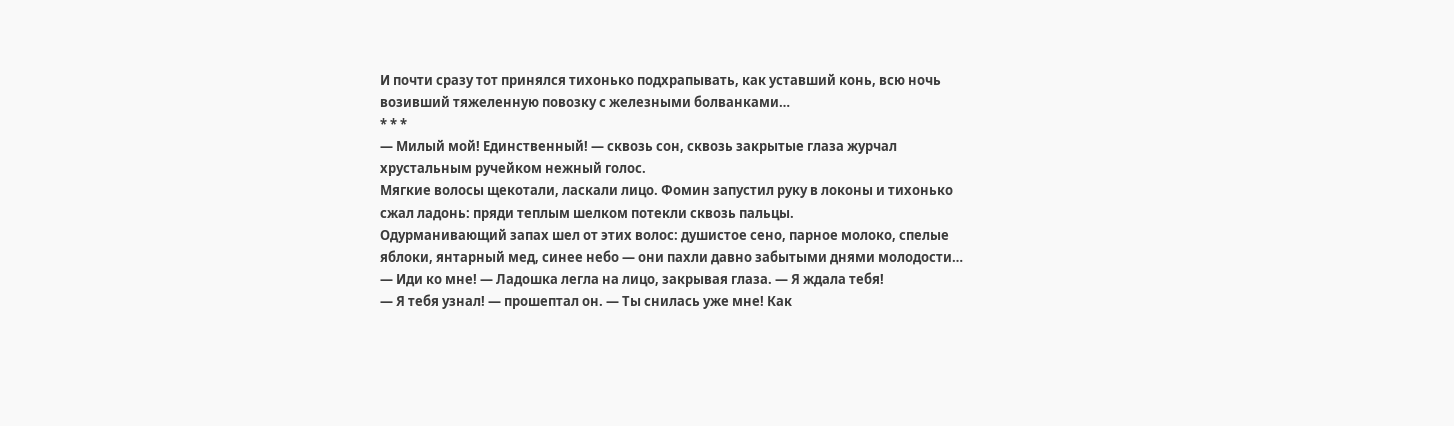И почти сразу тот принялся тихонько подхрапывать, как уставший конь, всю ночь возивший тяжеленную повозку с железными болванками…
* * *
— Милый мой! Единственный! — сквозь сон, сквозь закрытые глаза журчал хрустальным ручейком нежный голос.
Мягкие волосы щекотали, ласкали лицо. Фомин запустил руку в локоны и тихонько сжал ладонь: пряди теплым шелком потекли сквозь пальцы.
Одурманивающий запах шел от этих волос: душистое сено, парное молоко, спелые яблоки, янтарный мед, синее небо — они пахли давно забытыми днями молодости…
— Иди ко мне! — Ладошка легла на лицо, закрывая глаза. — Я ждала тебя!
— Я тебя узнал! — прошептал он. — Ты снилась уже мне! Как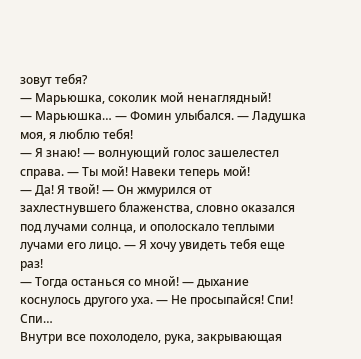зовут тебя?
— Марьюшка, соколик мой ненаглядный!
— Марьюшка… — Фомин улыбался. — Ладушка моя, я люблю тебя!
— Я знаю! — волнующий голос зашелестел справа. — Ты мой! Навеки теперь мой!
— Да! Я твой! — Он жмурился от захлестнувшего блаженства, словно оказался под лучами солнца, и ополоскало теплыми лучами его лицо. — Я хочу увидеть тебя еще раз!
— Тогда останься со мной! — дыхание коснулось другого уха. — Не просыпайся! Спи! Спи…
Внутри все похолодело, рука, закрывающая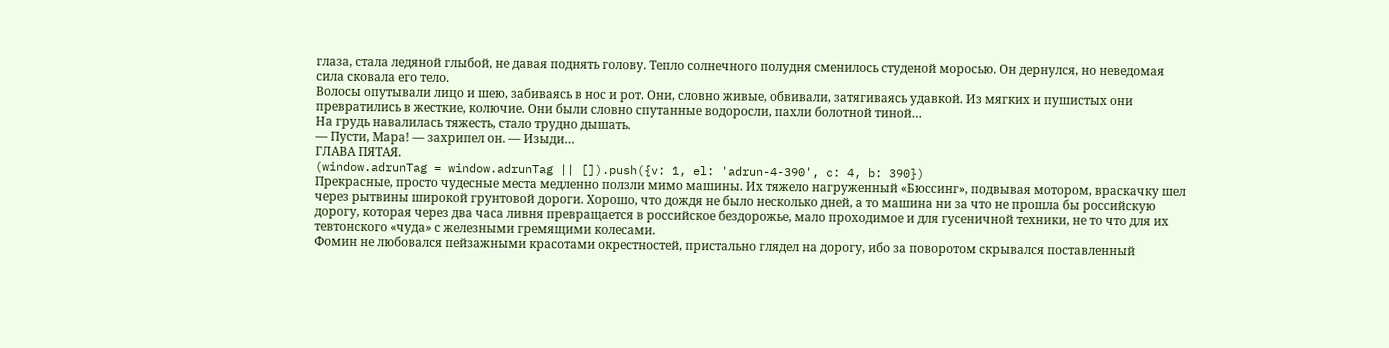глаза, стала ледяной глыбой, не давая поднять голову. Тепло солнечного полудня сменилось студеной моросью. Он дернулся, но неведомая сила сковала его тело.
Волосы опутывали лицо и шею, забиваясь в нос и рот. Они, словно живые, обвивали, затягиваясь удавкой. Из мягких и пушистых они превратились в жесткие, колючие. Они были словно спутанные водоросли, пахли болотной тиной…
На грудь навалилась тяжесть, стало трудно дышать.
— Пусти, Мара! — захрипел он. — Изыди…
ГЛАВА ПЯТАЯ.
(window.adrunTag = window.adrunTag || []).push({v: 1, el: 'adrun-4-390', c: 4, b: 390})
Прекрасные, просто чудесные места медленно ползли мимо машины. Их тяжело нагруженный «Бюссинг», подвывая мотором, враскачку шел через рытвины широкой грунтовой дороги. Хорошо, что дождя не было несколько дней, а то машина ни за что не прошла бы российскую дорогу, которая через два часа ливня превращается в российское бездорожье, мало проходимое и для гусеничной техники, не то что для их тевтонского «чуда» с железными гремящими колесами.
Фомин не любовался пейзажными красотами окрестностей, пристально глядел на дорогу, ибо за поворотом скрывался поставленный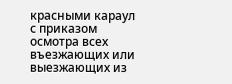красными караул с приказом осмотра всех въезжающих или выезжающих из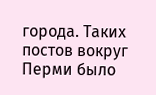города. Таких постов вокруг Перми было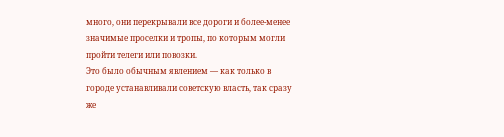много, они перекрывали все дороги и более-менее значимые проселки и тропы, по которым могли пройти телеги или повозки.
Это было обычным явлением — как только в городе устанавливали советскую власть, так сразу же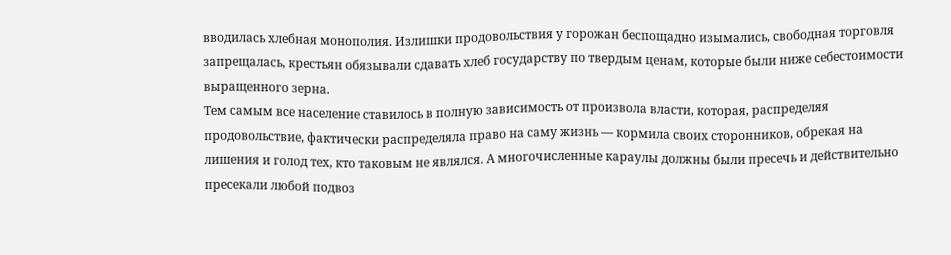вводилась хлебная монополия. Излишки продовольствия у горожан беспощадно изымались, свободная торговля запрещалась, крестьян обязывали сдавать хлеб государству по твердым ценам, которые были ниже себестоимости выращенного зерна.
Тем самым все население ставилось в полную зависимость от произвола власти, которая, распределяя продовольствие, фактически распределяла право на саму жизнь — кормила своих сторонников, обрекая на лишения и голод тех, кто таковым не являлся. А многочисленные караулы должны были пресечь и действительно пресекали любой подвоз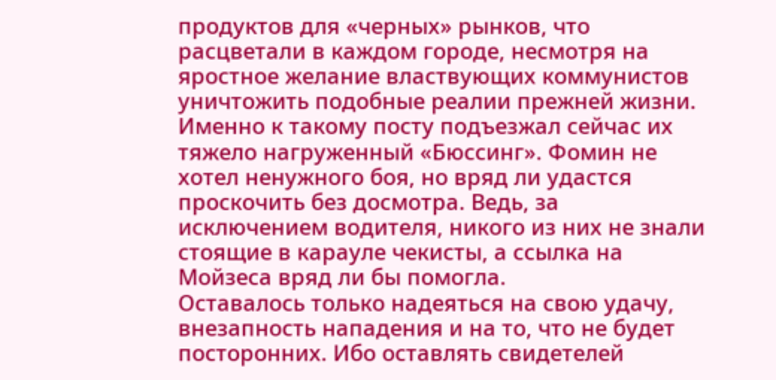продуктов для «черных» рынков, что расцветали в каждом городе, несмотря на яростное желание властвующих коммунистов уничтожить подобные реалии прежней жизни.
Именно к такому посту подъезжал сейчас их тяжело нагруженный «Бюссинг». Фомин не хотел ненужного боя, но вряд ли удастся проскочить без досмотра. Ведь, за исключением водителя, никого из них не знали стоящие в карауле чекисты, а ссылка на Мойзеса вряд ли бы помогла.
Оставалось только надеяться на свою удачу, внезапность нападения и на то, что не будет посторонних. Ибо оставлять свидетелей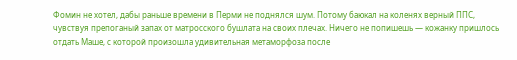Фомин не хотел, дабы раньше времени в Перми не поднялся шум. Потому баюкал на коленях верный ППС, чувствуя препоганый запах от матросского бушлата на своих плечах. Ничего не попишешь — кожанку пришлось отдать Маше, с которой произошла удивительная метаморфоза после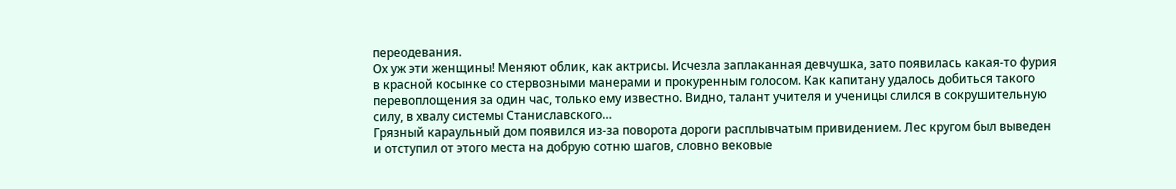переодевания.
Ох уж эти женщины! Меняют облик, как актрисы. Исчезла заплаканная девчушка, зато появилась какая-то фурия в красной косынке со стервозными манерами и прокуренным голосом. Как капитану удалось добиться такого перевоплощения за один час, только ему известно. Видно, талант учителя и ученицы слился в сокрушительную силу, в хвалу системы Станиславского…
Грязный караульный дом появился из-за поворота дороги расплывчатым привидением. Лес кругом был выведен и отступил от этого места на добрую сотню шагов, словно вековые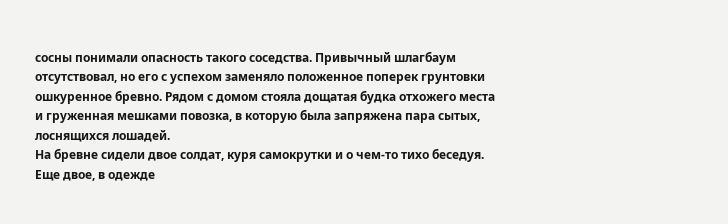сосны понимали опасность такого соседства. Привычный шлагбаум отсутствовал, но его с успехом заменяло положенное поперек грунтовки ошкуренное бревно. Рядом с домом стояла дощатая будка отхожего места и груженная мешками повозка, в которую была запряжена пара сытых, лоснящихся лошадей.
На бревне сидели двое солдат, куря самокрутки и о чем-то тихо беседуя. Еще двое, в одежде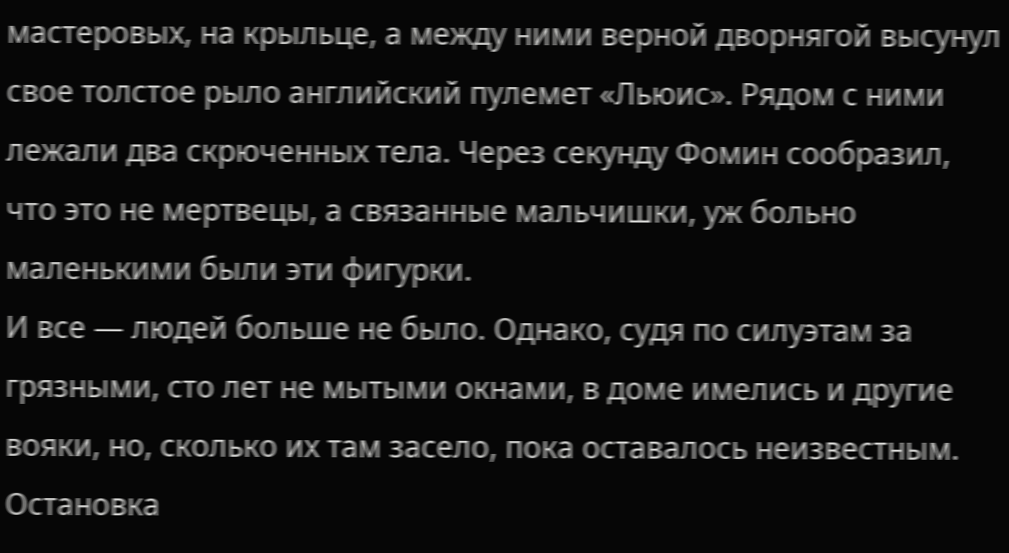мастеровых, на крыльце, а между ними верной дворнягой высунул свое толстое рыло английский пулемет «Льюис». Рядом с ними лежали два скрюченных тела. Через секунду Фомин сообразил, что это не мертвецы, а связанные мальчишки, уж больно маленькими были эти фигурки.
И все — людей больше не было. Однако, судя по силуэтам за грязными, сто лет не мытыми окнами, в доме имелись и другие вояки, но, сколько их там засело, пока оставалось неизвестным. Остановка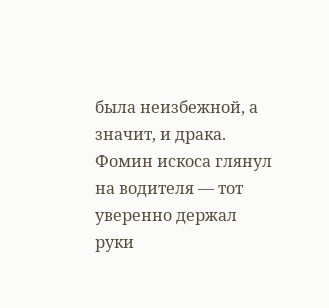была неизбежной, а значит, и драка. Фомин искоса глянул на водителя — тот уверенно держал руки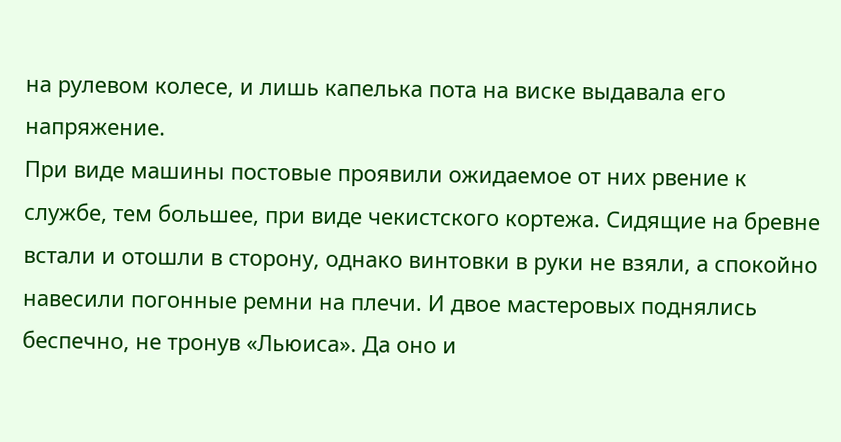на рулевом колесе, и лишь капелька пота на виске выдавала его напряжение.
При виде машины постовые проявили ожидаемое от них рвение к службе, тем большее, при виде чекистского кортежа. Сидящие на бревне встали и отошли в сторону, однако винтовки в руки не взяли, а спокойно навесили погонные ремни на плечи. И двое мастеровых поднялись беспечно, не тронув «Льюиса». Да оно и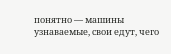понятно — машины узнаваемые, свои едут, чего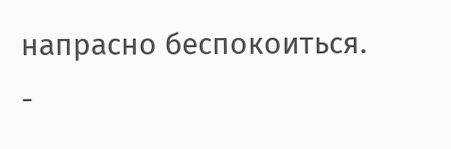напрасно беспокоиться.
-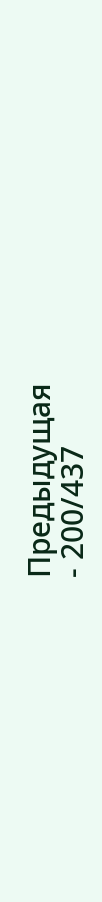Предыдущая
- 200/437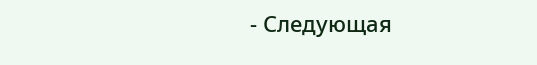- Следующая